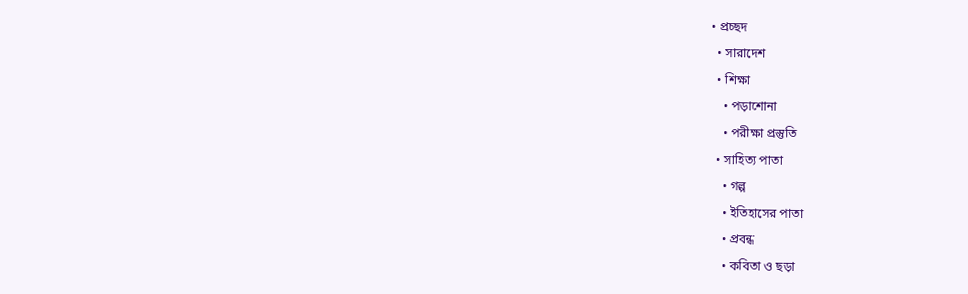• প্রচ্ছদ
  • সারাদেশ
  • শিক্ষা
    • পড়াশোনা
    • পরীক্ষা প্রস্তুতি
  • সাহিত্য পাতা
    • গল্প
    • ইতিহাসের পাতা
    • প্রবন্ধ
    • কবিতা ও ছড়া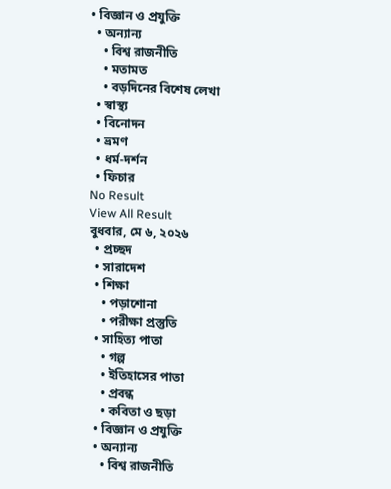• বিজ্ঞান ও প্রযুক্তি
  • অন্যান্য
    • বিশ্ব রাজনীতি
    • মতামত
    • বড়দিনের বিশেষ লেখা
  • স্বাস্থ্য
  • বিনোদন
  • ভ্রমণ
  • ধর্ম-দর্শন
  • ফিচার
No Result
View All Result
বুধবার, মে ৬, ২০২৬
  • প্রচ্ছদ
  • সারাদেশ
  • শিক্ষা
    • পড়াশোনা
    • পরীক্ষা প্রস্তুতি
  • সাহিত্য পাতা
    • গল্প
    • ইতিহাসের পাতা
    • প্রবন্ধ
    • কবিতা ও ছড়া
  • বিজ্ঞান ও প্রযুক্তি
  • অন্যান্য
    • বিশ্ব রাজনীতি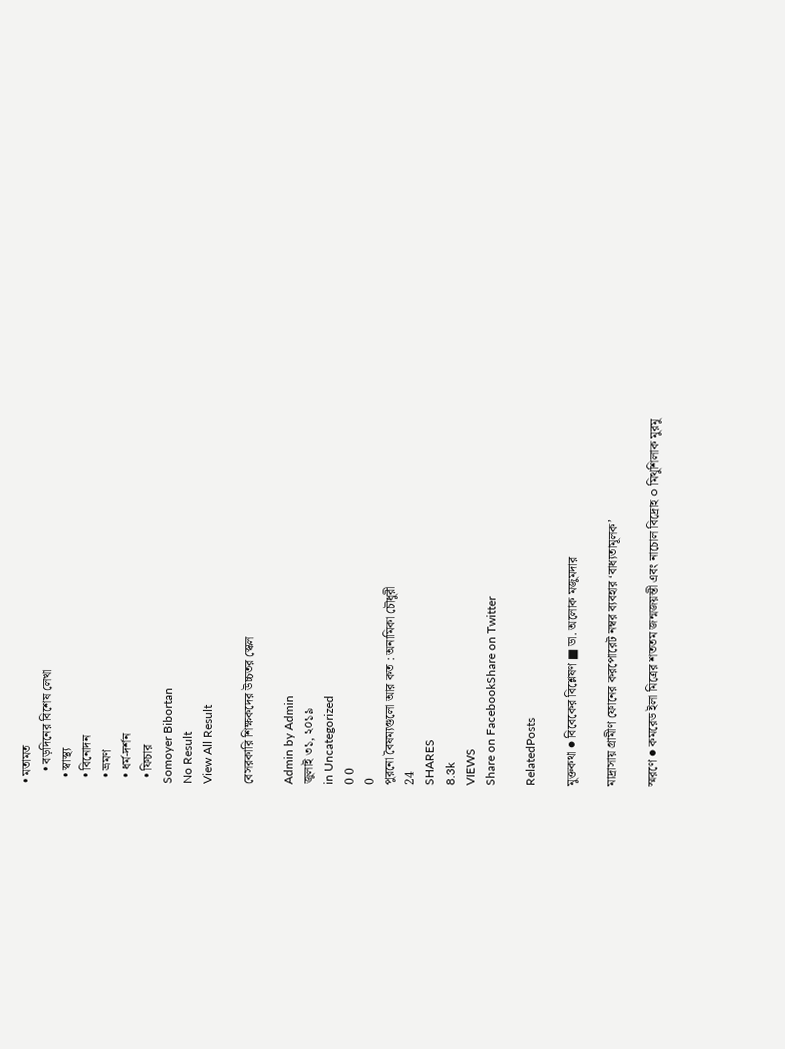• মতামত
    • বড়দিনের বিশেষ লেখা
  • স্বাস্থ্য
  • বিনোদন
  • ভ্রমণ
  • ধর্ম-দর্শন
  • ফিচার
Somoyer Bibortan
No Result
View All Result

বেসরকারি শিক্ষকদের উচ্চতর স্কেল

Admin by Admin
জুলাই ৩১, ২০১৯
in Uncategorized
0 0
0
পুরনো বৈষম্যগুলো আর কত : অনামিকা চৌধুরী
24
SHARES
8.3k
VIEWS
Share on FacebookShare on Twitter

RelatedPosts

মুক্তকথা ● বিবেকের বিশ্লেষণ ■ ডা. অলোক মজুমদার

মাদ্রাসায় গ্রামীণ ফোনের করপোরেট নম্বর ব্যবহার ‘বাধ্যতামূলক’

স্মরণে ● কমরেড ইলা মিত্রের শততম জন্মজয়ন্তী এবং নাচোল বিদ্রোহ ○ মিথুশিলাক মুরমু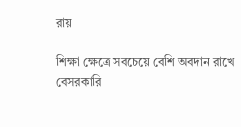রায়

শিক্ষা ক্ষেত্রে সবচেয়ে বেশি অবদান রাখে বেসরকারি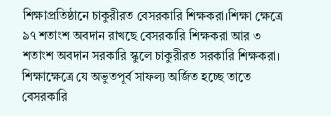শিক্ষাপ্রতিষ্ঠানে চাকুরীরত বেসরকারি শিক্ষকরা।শিক্ষা ক্ষেত্রে ৯৭ শতাংশ অবদান রাখছে বেসরকারি শিক্ষকরা আর ৩ শতাংশ অবদান সরকারি স্কুলে চাকুরীরত সরকারি শিক্ষকরা। শিক্ষাক্ষেত্রে যে অভুতপূর্ব সাফল্য অর্জিত হচ্ছে তাতে বেসরকারি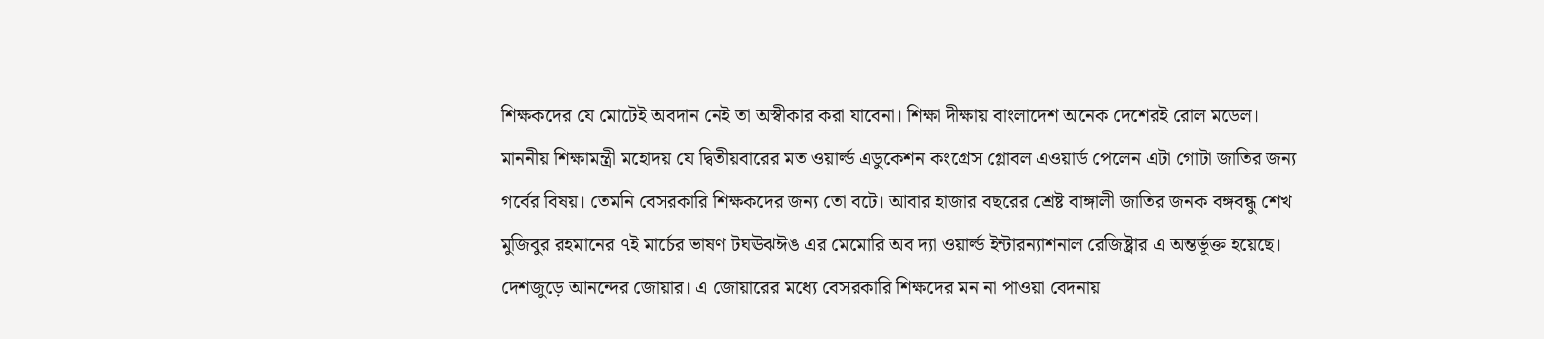শিক্ষকদের যে মোটেই অবদান নেই তা অস্বীকার করা যাবেনা। শিক্ষা দীক্ষায় বাংলাদেশ অনেক দেশেরই রোল মডেল। মাননীয় শিক্ষামন্ত্রী মহোদয় যে দ্বিতীয়বারের মত ওয়ার্ল্ড এডুকেশন কংগ্রেস গ্লোবল এওয়ার্ড পেলেন এটা গোটা জাতির জন্য গর্বের বিষয়। তেমনি বেসরকারি শিক্ষকদের জন্য তো বটে। আবার হাজার বছরের শ্রেষ্ট বাঙ্গালী জাতির জনক বঙ্গবন্ধু শেখ মুজিবুর রহমানের ৭ই মার্চের ভাষণ টঘঊঝঈঙ এর মেমোরি অব দ্যা ওয়ার্ল্ড ইন্টারন্যাশনাল রেজিষ্ট্রার এ অন্তর্ভূক্ত হয়েছে। দেশজুড়ে আনন্দের জোয়ার। এ জোয়ারের মধ্যে বেসরকারি শিক্ষদের মন না পাওয়া বেদনায়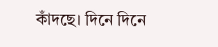কাঁদছে। দিনে দিনে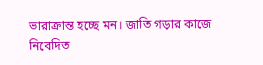ভারাক্রান্ত হচ্ছে মন। জাতি গড়ার কাজে নিবেদিত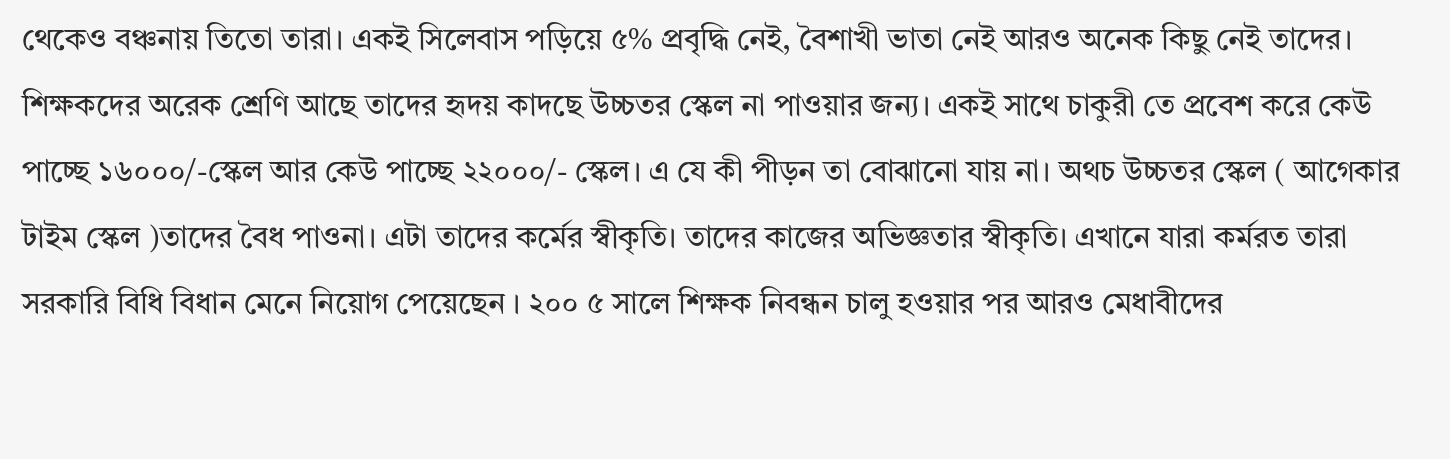থেকেও বঞ্চনায় তিতো তারা। একই সিলেবাস পড়িয়ে ৫% প্রবৃদ্ধি নেই, বৈশাখী ভাতা নেই আরও অনেক কিছু নেই তাদের। শিক্ষকদের অরেক শ্রেণি আছে তাদের হৃদয় কাদছে উচ্চতর স্কেল না পাওয়ার জন্য। একই সাথে চাকুরী তে প্রবেশ করে কেউ পাচ্ছে ১৬০০০/-স্কেল আর কেউ পাচ্ছে ২২০০০/- স্কেল। এ যে কী পীড়ন তা বোঝানো যায় না। অথচ উচ্চতর স্কেল ( আগেকার টাইম স্কেল )তাদের বৈধ পাওনা। এটা তাদের কর্মের স্বীকৃতি। তাদের কাজের অভিজ্ঞতার স্বীকৃতি। এখানে যারা কর্মরত তারা সরকারি বিধি বিধান মেনে নিয়োগ পেয়েছেন । ২০০ ৫ সালে শিক্ষক নিবন্ধন চালু হওয়ার পর আরও মেধাবীদের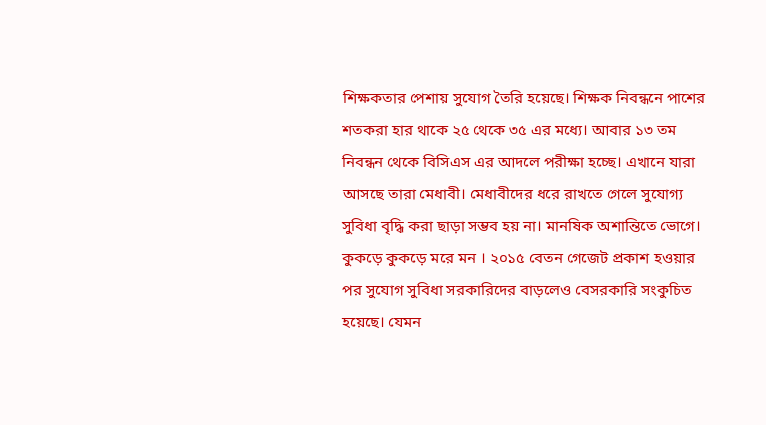শিক্ষকতার পেশায় সুযোগ তৈরি হয়েছে। শিক্ষক নিবন্ধনে পাশের শতকরা হার থাকে ২৫ থেকে ৩৫ এর মধ্যে। আবার ১৩ তম নিবন্ধন থেকে বিসিএস এর আদলে পরীক্ষা হচ্ছে। এখানে যারা আসছে তারা মেধাবী। মেধাবীদের ধরে রাখতে গেলে সুযোগ্য সুবিধা বৃদ্ধি করা ছাড়া সম্ভব হয় না। মানষিক অশান্তিতে ভোগে। কুকড়ে কুকড়ে মরে মন । ২০১৫ বেতন গেজেট প্রকাশ হওয়ার পর সুযোগ সুবিধা সরকারিদের বাড়লেও বেসরকারি সংকুচিত হয়েছে। যেমন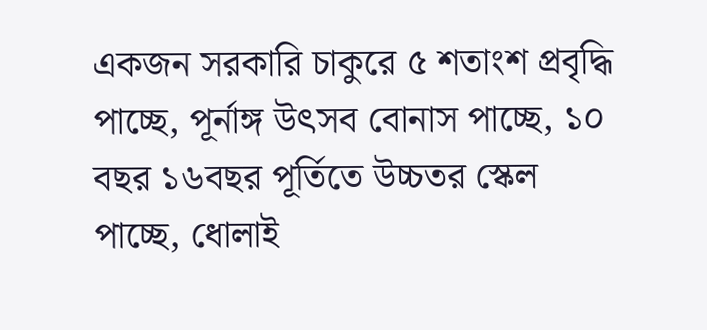একজন সরকারি চাকুরে ৫ শতাংশ প্রবৃদ্ধি পাচ্ছে, পূর্নাঙ্গ উৎসব বোনাস পাচ্ছে, ১০ বছর ১৬বছর পূর্তিতে উচ্চতর স্কেল পাচ্ছে, ধোলাই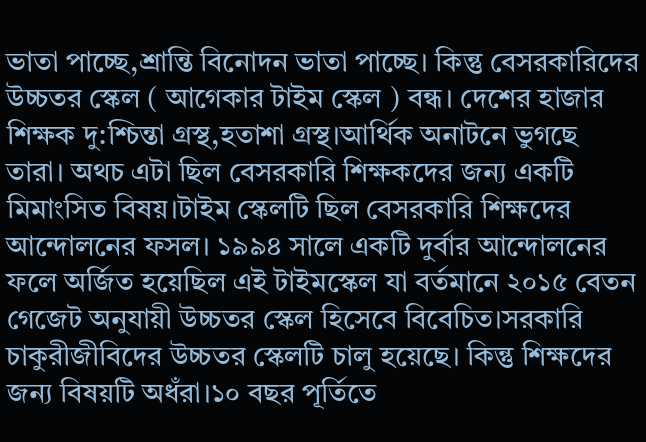ভাতা পাচ্ছে,শ্রান্তি বিনোদন ভাতা পাচ্ছে। কিন্তু বেসরকারিদের উচ্চতর স্কেল ( আগেকার টাইম স্কেল ) বন্ধ। দেশের হাজার শিক্ষক দু:শ্চিন্তা গ্রস্থ,হতাশা গ্রস্থ।আর্থিক অনাটনে ভুগছে তারা। অথচ এটা ছিল বেসরকারি শিক্ষকদের জন্য একটি মিমাংসিত বিষয়।টাইম স্কেলটি ছিল বেসরকারি শিক্ষদের আন্দোলনের ফসল। ১৯৯৪ সালে একটি দুর্বার আন্দোলনের ফলে অর্জিত হয়েছিল এই টাইমস্কেল যা বর্তমানে ২০১৫ বেতন গেজেট অনুযায়ী উচ্চতর স্কেল হিসেবে বিবেচিত।সরকারি চাকুরীজীবিদের উচ্চতর স্কেলটি চালু হয়েছে। কিন্তু শিক্ষদের জন্য বিষয়টি অধঁরা।১০ বছর পূর্তিতে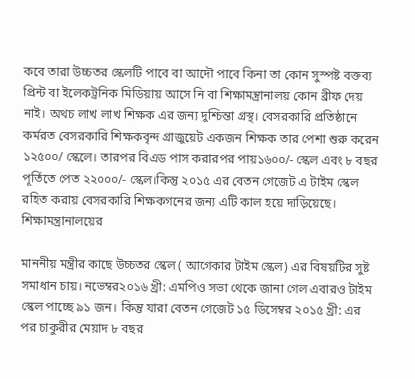কবে তারা উচ্চতর স্কেলটি পাবে বা আদৌ পাবে কিনা তা কোন সুস্পষ্ট বক্তব্য প্রিন্ট বা ইলেকট্রনিক মিডিয়ায় আসে নি বা শিক্ষামন্ত্রানালয় কোন ব্রীফ দেয় নাই। অথচ লাখ লাখ শিক্ষক এর জন্য দুশ্চিন্তা গ্রস্থ। বেসরকারি প্রতিষ্ঠানে কর্মরত বেসরকারি শিক্ষকবৃন্দ গ্রাজুয়েট একজন শিক্ষক তার পেশা শুরু করেন ১২৫০০/ স্কেলে। তারপর বিএড পাস করারপর পায়১৬০০/- স্কেল এবং ৮ বছর পূর্তিতে পেত ২২০০০/- স্কেল।কিন্তু ২০১৫ এর বেতন গেজেট এ টাইম স্কেল রহিত করায় বেসরকারি শিক্ষকগনের জন্য এটি কাল হয়ে দাড়িয়েছে। শিক্ষামন্ত্রানালয়ের

মাননীয় মন্ত্রীর কাছে উচ্চতর স্কেল ( আগেকার টাইম স্কেল) এর বিষয়টির সুষ্ট সমাধান চায়। নভেম্বর২০১৬ খ্রী: এমপিও সভা থেকে জানা গেল এবারও টাইম স্কেল পাচ্ছে ৯১ জন। কিন্তু যারা বেতন গেজেট ১৫ ডিসেম্বর ২০১৫ খ্রী: এর পর চাকুরীর মেয়াদ ৮ বছর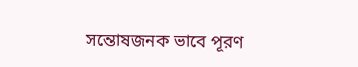সন্তোষজনক ভাবে পূরণ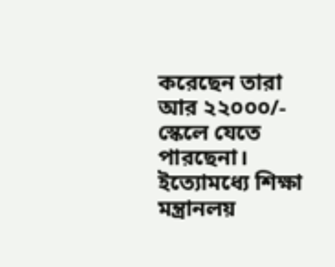করেছেন তারা আর ২২০০০/- স্কেলে যেতে পারছেনা। ইত্যোমধ্যে শিক্ষা মন্ত্রানলয়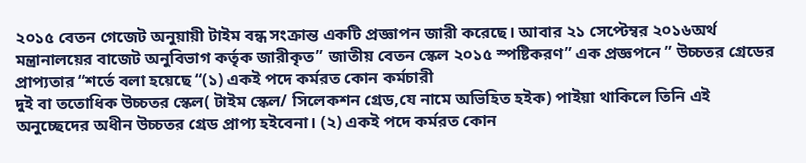২০১৫ বেতন গেজেট অনুয়ায়ী টাইম বন্ধ সংক্রান্ত একটি প্রজ্ঞাপন জারী করেছে। আবার ২১ সেপ্টেম্বর ২০১৬অর্থ মন্ত্রানালয়ের বাজেট অনুবিভাগ কর্তৃক জারীকৃত” জাতীয় বেতন স্কেল ২০১৫ স্পষ্টিকরণ” এক প্রজ্ঞপনে ” উচ্চতর গ্রেডের প্রাপ্যতার “শর্তে বলা হয়েছে “(১) একই পদে কর্মরত কোন কর্মচারী
দুই বা ততোধিক উচ্চতর স্কেল( টাইম স্কেল/ সিলেকশন গ্রেড,যে নামে অভিহিত হইক) পাইয়া থাকিলে তিনি এই অনুচ্ছেদের অধীন উচ্চতর গ্রেড প্রাপ্য হইবেনা। (২) একই পদে কর্মরত কোন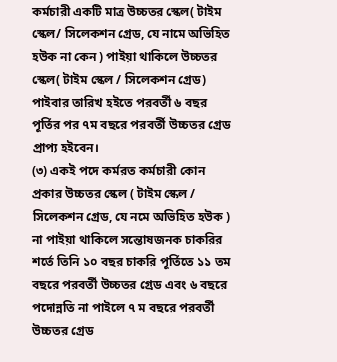কর্মচারী একটি মাত্র উচ্চতর স্কেল( টাইম স্কেল/ সিলেকশন গ্রেড, যে নামে অভিহিত হউক না কেন ) পাইয়া থাকিলে উচ্চতর স্কেল( টাইম স্কেল / সিলেকশন গ্রেড) পাইবার তারিখ হইতে পরবর্তী ৬ বছর পূর্তির পর ৭ম বছরে পরবর্তী উচ্চতর গ্রেড প্রাপ্য হইবেন।
(৩) একই পদে কর্মরত কর্মচারী কোন প্রকার উচ্চতর স্কেল ( টাইম স্কেল / সিলেকশন গ্রেড, যে নমে অভিহিত হউক ) না পাইয়া থাকিলে সন্তোষজনক চাকরির শর্তে তিনি ১০ বছর চাকরি পূর্তিতে ১১ তম বছরে পরবর্তী উচ্চতর গ্রেড এবং ৬ বছরে পদোন্নতি না পাইলে ৭ ম বছরে পরবর্তী উচ্চতর গ্রেড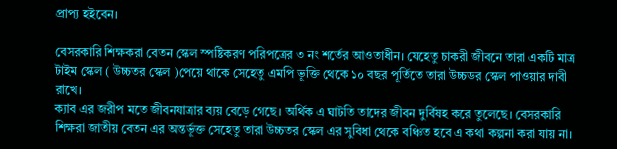প্রাপ্য হইবেন।

বেসরকারি শিক্ষকরা বেতন স্কেল স্পষ্টিকরণ পরিপত্রের ৩ নং শর্তের আওতাধীন। যেহেতু চাকরী জীবনে তারা একটি মাত্র টাইম স্কেল ( উচ্চতর স্কেল )পেয়ে থাকে সেহেতু এমপি ভূক্তি থেকে ১০ বছর পূর্তিতে তারা উচ্চডর স্কেল পাওয়ার দাবী রাখে।
ক্যাব এর জরীপ মতে জীবনযাত্রার ব্যয় বেড়ে গেছে। অর্থিক এ ঘাটতি তাদের জীবন দুর্বিষহ করে তুলেছে। বেসরকারি শিক্ষরা জাতীয় বেতন এর অন্তর্ভূক্ত সেহেতু তারা উচ্চতর স্কেল এর সুবিধা থেকে বঞ্চিত হবে এ কথা কল্পনা করা যায় না।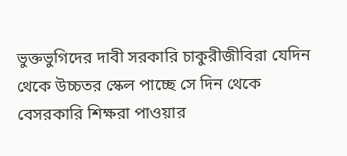ভুক্তভুগিদের দাবী সরকারি চাকুরীজীবিরা যেদিন থেকে উচ্চতর স্কেল পাচ্ছে সে দিন থেকে বেসরকারি শিক্ষরা পাওয়ার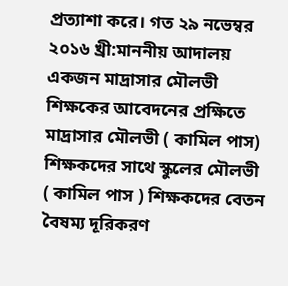প্রত্যাশা করে। গত ২৯ নভেম্বর ২০১৬ খ্রী:মাননীয় আদালয় একজন মাদ্রাসার মৌলভী শিক্ষকের আবেদনের প্রক্ষিতে মাদ্রাসার মৌলভী ( কামিল পাস) শিক্ষকদের সাথে স্কুলের মৌলভী ( কামিল পাস ) শিক্ষকদের বেতন বৈষম্য দূরিকরণ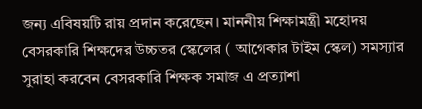জন্য এবিষয়টি রায় প্রদান করেছেন। মাননীয় শিক্ষামন্ত্রী মহোদয় বেসরকারি শিক্ষদের উচ্চতর স্কেলের ( আগেকার টাইম স্কেল) সমস্যার সুরাহা করবেন বেসরকারি শিক্ষক সমাজ এ প্রত্যাশা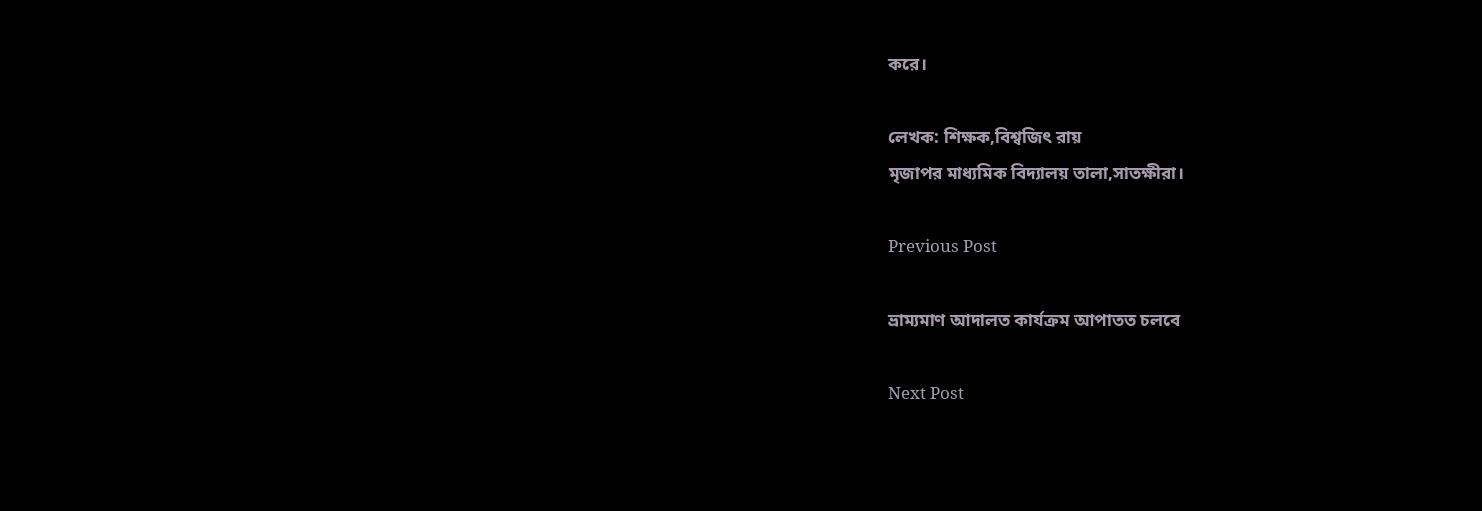করে।

লেখক: শিক্ষক,বিশ্বজিৎ রায়
মৃজাপর মাধ্যমিক বিদ্যালয় তালা,সাতক্ষীরা।

Previous Post

ভ্রাম্যমাণ আদালত কার্যক্রম আপাতত চলবে

Next Post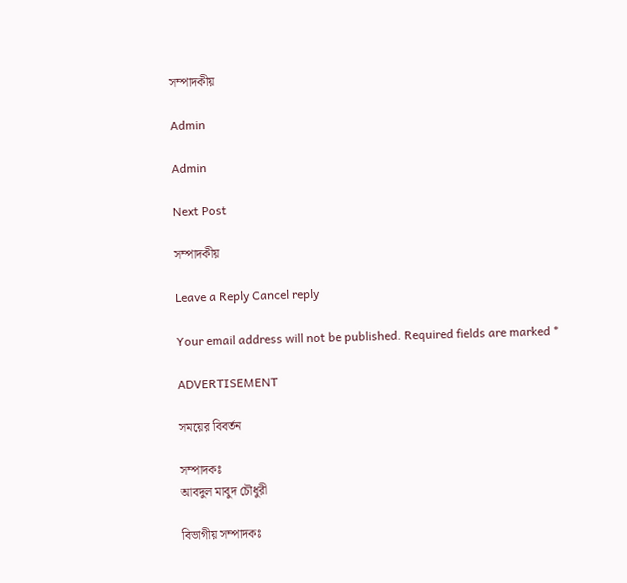সম্পাদকীয়

Admin

Admin

Next Post

সম্পাদকীয়

Leave a Reply Cancel reply

Your email address will not be published. Required fields are marked *

ADVERTISEMENT

সময়ের বিবর্তন

সম্পাদকঃ
আবদুল মাবুদ চৌধুরী

বিভাগীয় সম্পাদকঃ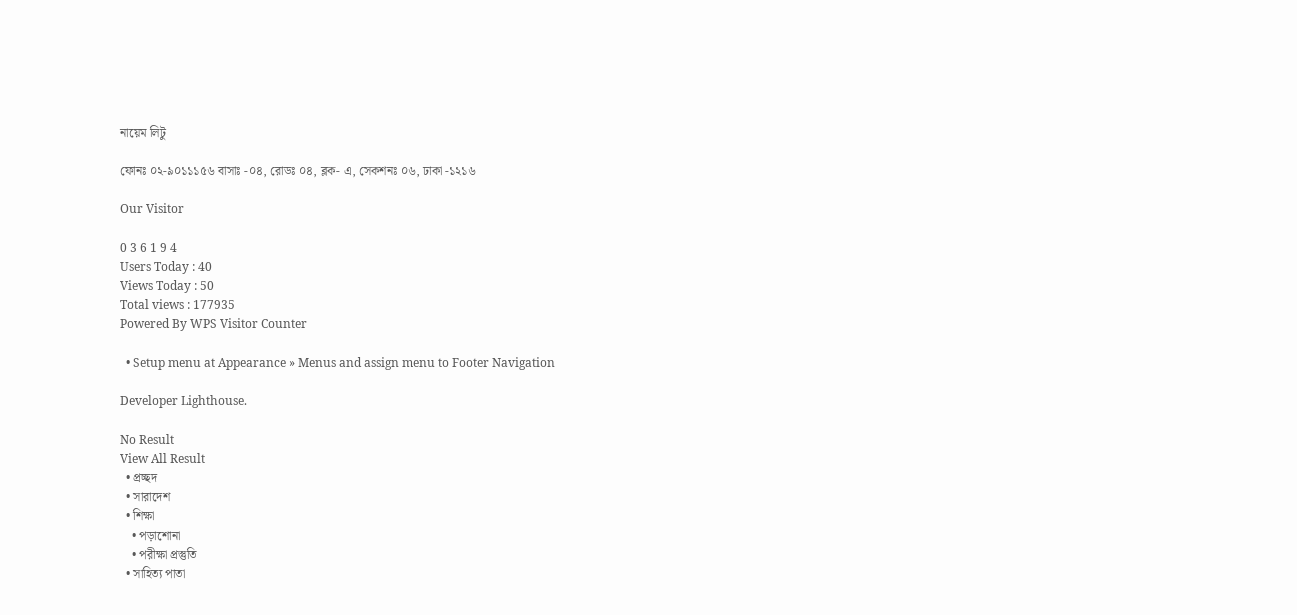নায়েম লিটু

ফোনঃ ০২-৯০১১১৫৬ বাসাঃ -০৪, রোডঃ ০৪, ব্লক- এ, সেকশনঃ ০৬, ঢাকা -১২১৬

Our Visitor

0 3 6 1 9 4
Users Today : 40
Views Today : 50
Total views : 177935
Powered By WPS Visitor Counter

  • Setup menu at Appearance » Menus and assign menu to Footer Navigation

Developer Lighthouse.

No Result
View All Result
  • প্রচ্ছদ
  • সারাদেশ
  • শিক্ষা
    • পড়াশোনা
    • পরীক্ষা প্রস্তুতি
  • সাহিত্য পাতা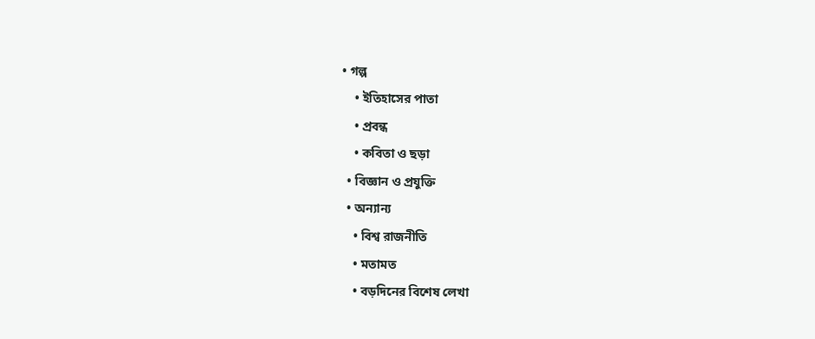• গল্প
    • ইতিহাসের পাতা
    • প্রবন্ধ
    • কবিতা ও ছড়া
  • বিজ্ঞান ও প্রযুক্তি
  • অন্যান্য
    • বিশ্ব রাজনীতি
    • মতামত
    • বড়দিনের বিশেষ লেখা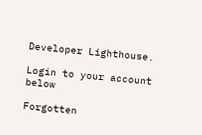Developer Lighthouse.

Login to your account below

Forgotten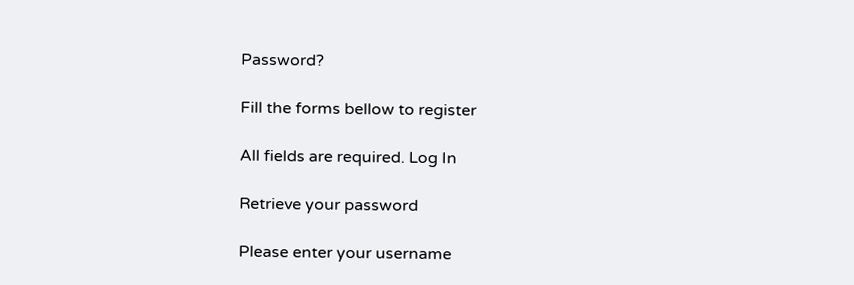Password?

Fill the forms bellow to register

All fields are required. Log In

Retrieve your password

Please enter your username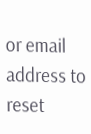or email address to reset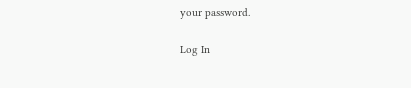your password.

Log In